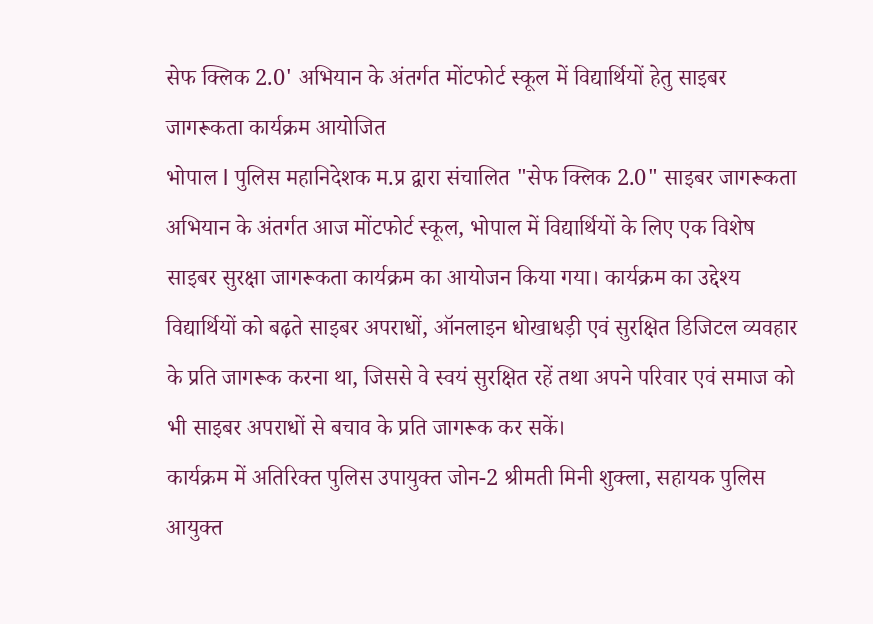सेफ क्लिक 2.0' अभियान के अंतर्गत मोंटफोर्ट स्कूल में विद्यार्थियों हेतु साइबर जागरूकता कार्यक्रम आयोजित
भोपाल l पुलिस महानिदेशक म.प्र द्वारा संचालित "सेफ क्लिक 2.0" साइबर जागरूकता अभियान के अंतर्गत आज मोंटफोर्ट स्कूल, भोपाल में विद्यार्थियों के लिए एक विशेष साइबर सुरक्षा जागरूकता कार्यक्रम का आयोजन किया गया। कार्यक्रम का उद्देश्य विद्यार्थियों को बढ़ते साइबर अपराधों, ऑनलाइन धोखाधड़ी एवं सुरक्षित डिजिटल व्यवहार के प्रति जागरूक करना था, जिससे वे स्वयं सुरक्षित रहें तथा अपने परिवार एवं समाज को भी साइबर अपराधों से बचाव के प्रति जागरूक कर सकें।
कार्यक्रम में अतिरिक्त पुलिस उपायुक्त जोन-2 श्रीमती मिनी शुक्ला, सहायक पुलिस आयुक्त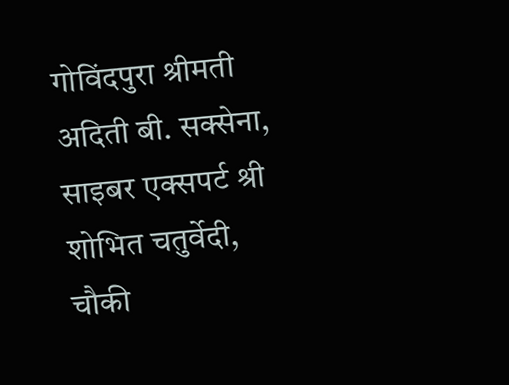गोविंदपुरा श्रीमती अदिती बी. सक्सेना, साइबर एक्सपर्ट श्री शोभित चतुर्वेदी, चौकी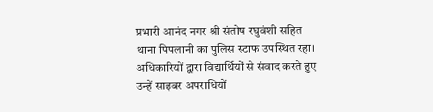प्रभारी आनंद नगर श्री संतोष रघुवंशी सहित थाना पिपलानी का पुलिस स्टाफ उपस्थित रहा। अधिकारियों द्वारा विद्यार्थियों से संवाद करते हुए उन्हें साइबर अपराधियों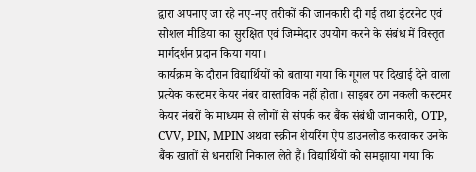द्वारा अपनाए जा रहे नए-नए तरीकों की जानकारी दी गई तथा इंटरनेट एवं सोशल मीडिया का सुरक्षित एवं जिम्मेदार उपयोग करने के संबंध में विस्तृत मार्गदर्शन प्रदान किया गया।
कार्यक्रम के दौरान विद्यार्थियों को बताया गया कि गूगल पर दिखाई देने वाला प्रत्येक कस्टमर केयर नंबर वास्तविक नहीं होता। साइबर ठग नकली कस्टमर केयर नंबरों के माध्यम से लोगों से संपर्क कर बैंक संबंधी जानकारी, OTP, CVV, PIN, MPIN अथवा स्क्रीन शेयरिंग ऐप डाउनलोड करवाकर उनके बैंक खातों से धनराशि निकाल लेते हैं। विद्यार्थियों को समझाया गया कि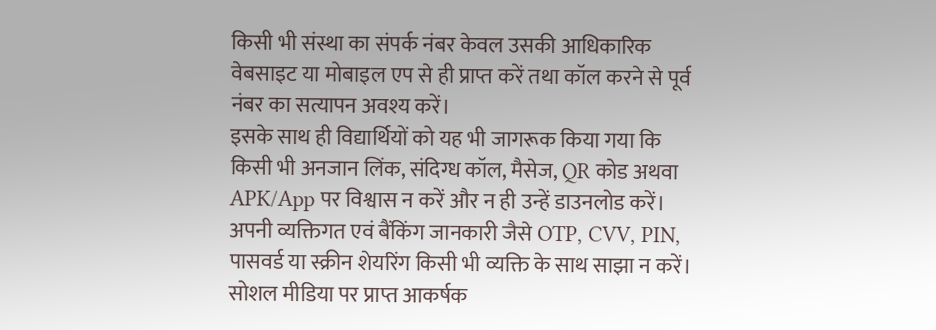किसी भी संस्था का संपर्क नंबर केवल उसकी आधिकारिक वेबसाइट या मोबाइल एप से ही प्राप्त करें तथा कॉल करने से पूर्व नंबर का सत्यापन अवश्य करें।
इसके साथ ही विद्यार्थियों को यह भी जागरूक किया गया कि किसी भी अनजान लिंक, संदिग्ध कॉल, मैसेज, QR कोड अथवा APK/App पर विश्वास न करें और न ही उन्हें डाउनलोड करें। अपनी व्यक्तिगत एवं बैंकिंग जानकारी जैसे OTP, CVV, PIN, पासवर्ड या स्क्रीन शेयरिंग किसी भी व्यक्ति के साथ साझा न करें। सोशल मीडिया पर प्राप्त आकर्षक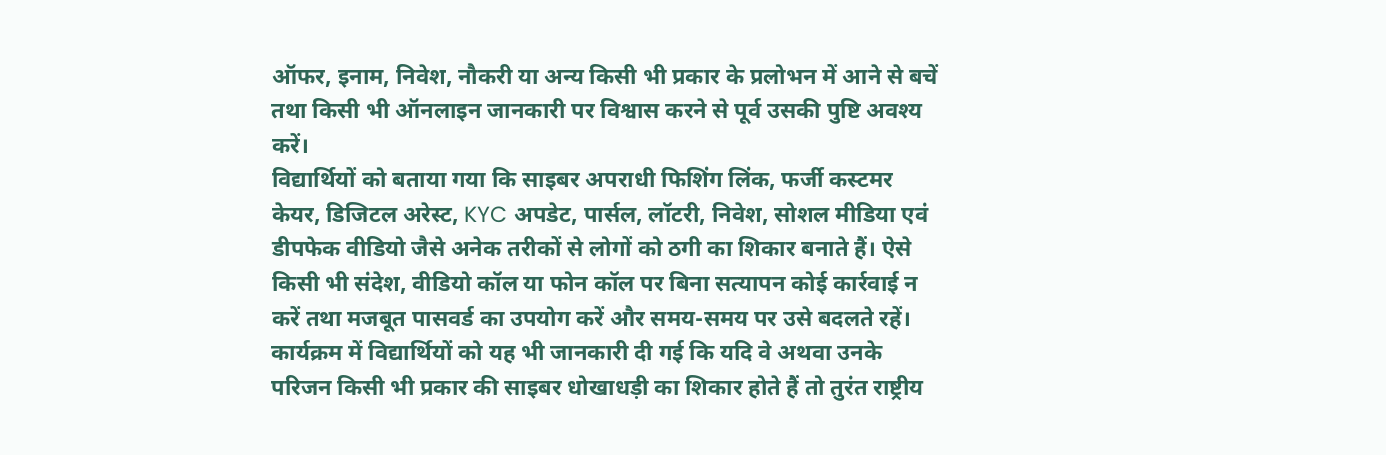ऑफर, इनाम, निवेश, नौकरी या अन्य किसी भी प्रकार के प्रलोभन में आने से बचें तथा किसी भी ऑनलाइन जानकारी पर विश्वास करने से पूर्व उसकी पुष्टि अवश्य करें।
विद्यार्थियों को बताया गया कि साइबर अपराधी फिशिंग लिंक, फर्जी कस्टमर केयर, डिजिटल अरेस्ट, KYC अपडेट, पार्सल, लॉटरी, निवेश, सोशल मीडिया एवं डीपफेक वीडियो जैसे अनेक तरीकों से लोगों को ठगी का शिकार बनाते हैं। ऐसे किसी भी संदेश, वीडियो कॉल या फोन कॉल पर बिना सत्यापन कोई कार्रवाई न करें तथा मजबूत पासवर्ड का उपयोग करें और समय-समय पर उसे बदलते रहें।
कार्यक्रम में विद्यार्थियों को यह भी जानकारी दी गई कि यदि वे अथवा उनके परिजन किसी भी प्रकार की साइबर धोखाधड़ी का शिकार होते हैं तो तुरंत राष्ट्रीय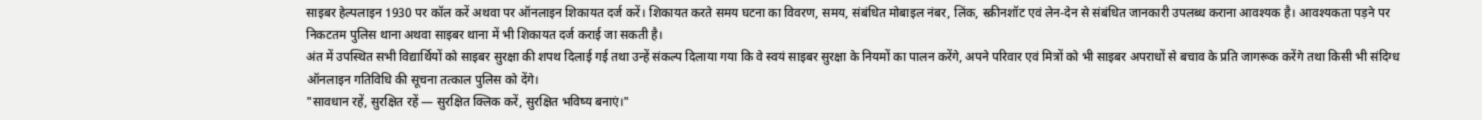साइबर हेल्पलाइन 1930 पर कॉल करें अथवा पर ऑनलाइन शिकायत दर्ज करें। शिकायत करते समय घटना का विवरण, समय, संबंधित मोबाइल नंबर, लिंक, स्क्रीनशॉट एवं लेन-देन से संबंधित जानकारी उपलब्ध कराना आवश्यक है। आवश्यकता पड़ने पर निकटतम पुलिस थाना अथवा साइबर थाना में भी शिकायत दर्ज कराई जा सकती है।
अंत में उपस्थित सभी विद्यार्थियों को साइबर सुरक्षा की शपथ दिलाई गई तथा उन्हें संकल्प दिलाया गया कि वे स्वयं साइबर सुरक्षा के नियमों का पालन करेंगे, अपने परिवार एवं मित्रों को भी साइबर अपराधों से बचाव के प्रति जागरूक करेंगे तथा किसी भी संदिग्ध ऑनलाइन गतिविधि की सूचना तत्काल पुलिस को देंगे।
"सावधान रहें, सुरक्षित रहें — सुरक्षित क्लिक करें, सुरक्षित भविष्य बनाएं।"